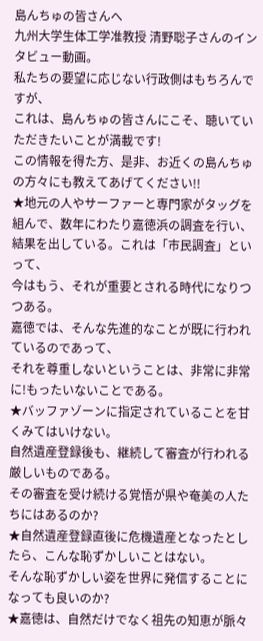島んちゅの皆さんへ
九州大学生体工学准教授 清野聡子さんのインタビュー動画。
私たちの要望に応じない行政側はもちろんですが、
これは、島んちゅの皆さんにこそ、聴いていただきたいことが満載です!
この情報を得た方、是非、お近くの島んちゅの方々にも教えてあげてください!!
★地元の人やサーファーと専門家がタッグを組んで、数年にわたり嘉徳浜の調査を行い、
結果を出している。これは「市民調査」といって、
今はもう、それが重要とされる時代になりつつある。
嘉徳では、そんな先進的なことが既に行われているのであって、
それを尊重しないということは、非常に非常に!もったいないことである。
★バッファゾーンに指定されていることを甘くみてはいけない。
自然遺産登録後も、継続して審査が行われる厳しいものである。
その審査を受け続ける覚悟が県や奄美の人たちにはあるのか?
★自然遺産登録直後に危機遺産となったとしたら、こんな恥ずかしいことはない。
そんな恥ずかしい姿を世界に発信することになっても良いのか?
★嘉徳は、自然だけでなく祖先の知恵が脈々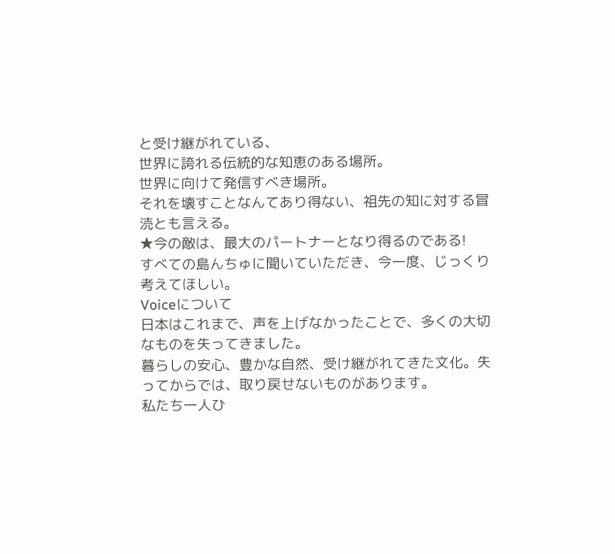と受け継がれている、
世界に誇れる伝統的な知恵のある場所。
世界に向けて発信すべき場所。
それを壊すことなんてあり得ない、祖先の知に対する冒涜とも言える。
★今の敵は、最大のパートナーとなり得るのである!
すべての島んちゅに聞いていただき、今一度、じっくり考えてほしい。
Voiceについて
日本はこれまで、声を上げなかったことで、多くの大切なものを失ってきました。
暮らしの安心、豊かな自然、受け継がれてきた文化。失ってからでは、取り戻せないものがあります。
私たち一人ひ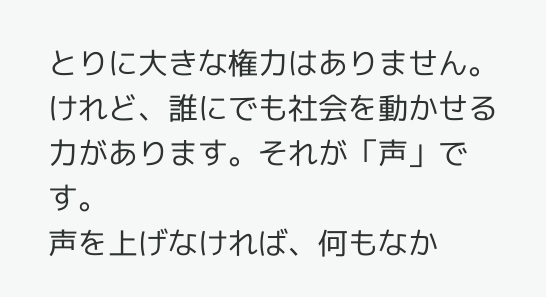とりに大きな権力はありません。けれど、誰にでも社会を動かせる力があります。それが「声」です。
声を上げなければ、何もなか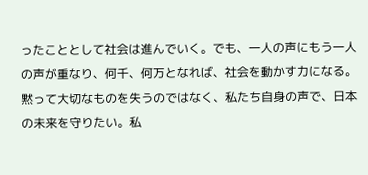ったこととして社会は進んでいく。でも、一人の声にもう一人の声が重なり、何千、何万となれば、社会を動かす力になる。
黙って大切なものを失うのではなく、私たち自身の声で、日本の未来を守りたい。私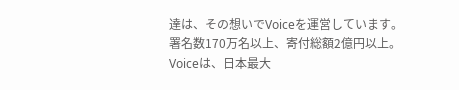達は、その想いでVoiceを運営しています。
署名数170万名以上、寄付総額2億円以上。
Voiceは、日本最大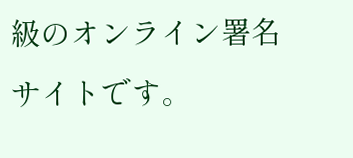級のオンライン署名サイトです。